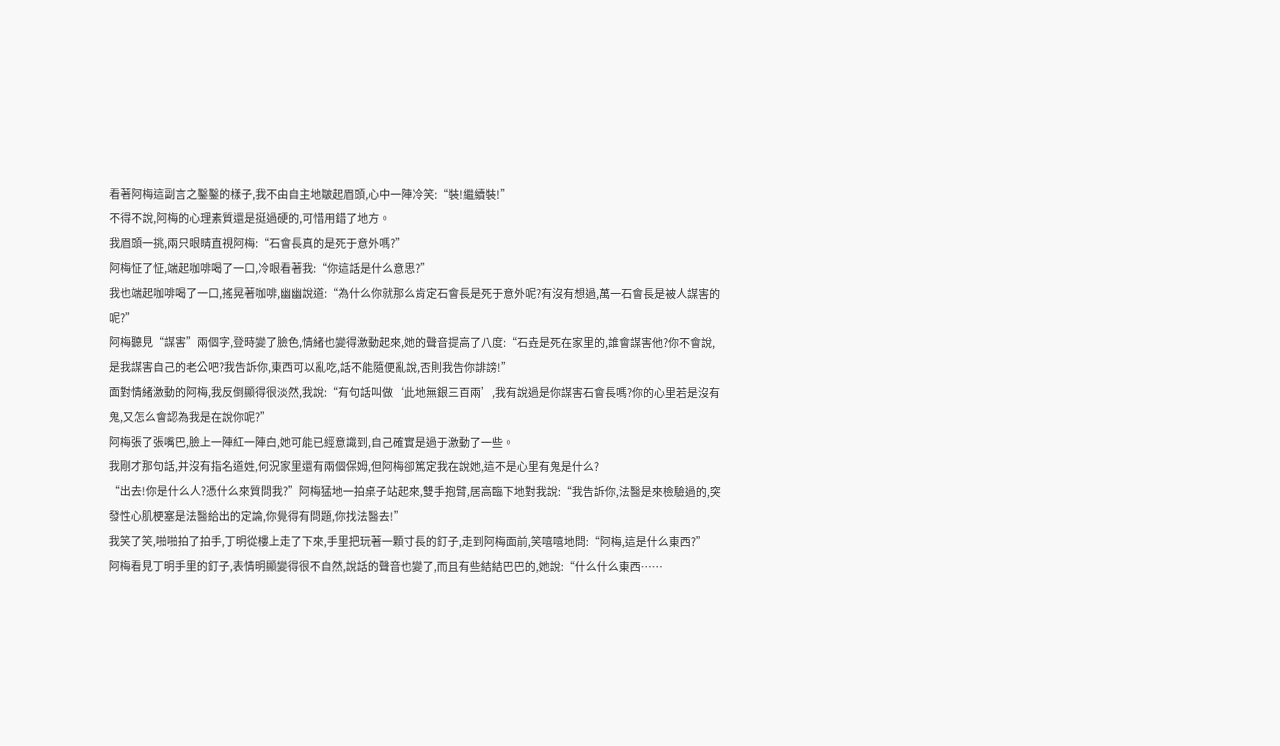看著阿梅這副言之鑿鑿的樣子,我不由自主地皺起眉頭,心中一陣冷笑:“裝!繼續裝!”
不得不說,阿梅的心理素質還是挺過硬的,可惜用錯了地方。
我眉頭一挑,兩只眼睛直視阿梅:“石會長真的是死于意外嗎?”
阿梅怔了怔,端起咖啡喝了一口,冷眼看著我:“你這話是什么意思?”
我也端起咖啡喝了一口,搖晃著咖啡,幽幽說道:“為什么你就那么肯定石會長是死于意外呢?有沒有想過,萬一石會長是被人謀害的呢?”
阿梅聽見“謀害”兩個字,登時變了臉色,情緒也變得激動起來,她的聲音提高了八度:“石垚是死在家里的,誰會謀害他?你不會說,是我謀害自己的老公吧?我告訴你,東西可以亂吃,話不能隨便亂說,否則我告你誹謗!”
面對情緒激動的阿梅,我反倒顯得很淡然,我說:“有句話叫做‘此地無銀三百兩’,我有說過是你謀害石會長嗎?你的心里若是沒有鬼,又怎么會認為我是在說你呢?”
阿梅張了張嘴巴,臉上一陣紅一陣白,她可能已經意識到,自己確實是過于激動了一些。
我剛才那句話,并沒有指名道姓,何況家里還有兩個保姆,但阿梅卻篤定我在說她,這不是心里有鬼是什么?
“出去!你是什么人?憑什么來質問我?”阿梅猛地一拍桌子站起來,雙手抱臂,居高臨下地對我說:“我告訴你,法醫是來檢驗過的,突發性心肌梗塞是法醫給出的定論,你覺得有問題,你找法醫去!”
我笑了笑,啪啪拍了拍手,丁明從樓上走了下來,手里把玩著一顆寸長的釘子,走到阿梅面前,笑嘻嘻地問:“阿梅,這是什么東西?”
阿梅看見丁明手里的釘子,表情明顯變得很不自然,說話的聲音也變了,而且有些結結巴巴的,她說:“什么什么東西……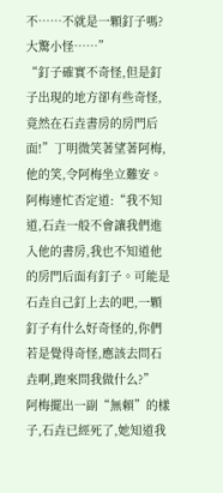不……不就是一顆釘子嗎?大驚小怪……”
“釘子確實不奇怪,但是釘子出現的地方卻有些奇怪,竟然在石垚書房的房門后面!”丁明微笑著望著阿梅,他的笑,令阿梅坐立難安。
阿梅連忙否定道:“我不知道,石垚一般不會讓我們進入他的書房,我也不知道他的房門后面有釘子。可能是石垚自己釘上去的吧,一顆釘子有什么好奇怪的,你們若是覺得奇怪,應該去問石垚啊,跑來問我做什么?”
阿梅擺出一副“無賴”的樣子,石垚已經死了,她知道我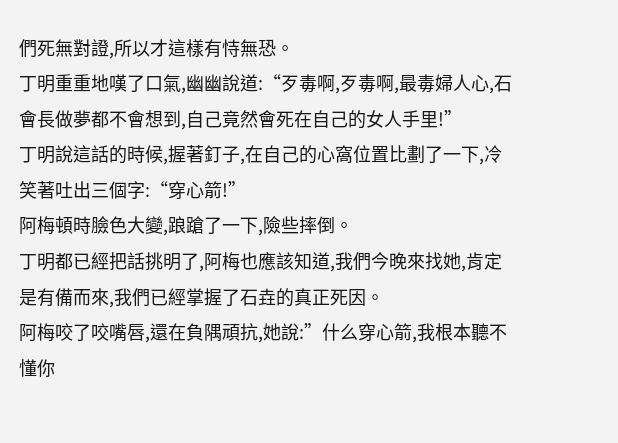們死無對證,所以才這樣有恃無恐。
丁明重重地嘆了口氣,幽幽說道:“歹毒啊,歹毒啊,最毒婦人心,石會長做夢都不會想到,自己竟然會死在自己的女人手里!”
丁明說這話的時候,握著釘子,在自己的心窩位置比劃了一下,冷笑著吐出三個字:“穿心箭!”
阿梅頓時臉色大變,踉蹌了一下,險些摔倒。
丁明都已經把話挑明了,阿梅也應該知道,我們今晚來找她,肯定是有備而來,我們已經掌握了石垚的真正死因。
阿梅咬了咬嘴唇,還在負隅頑抗,她說:”什么穿心箭,我根本聽不懂你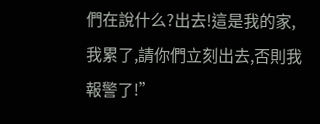們在說什么?出去!這是我的家,我累了,請你們立刻出去,否則我報警了!”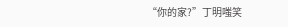“你的家?”丁明嗤笑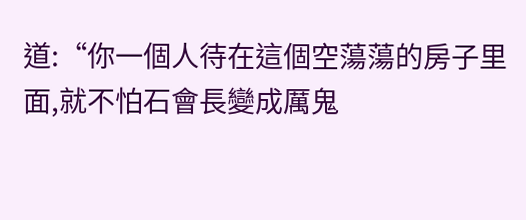道:“你一個人待在這個空蕩蕩的房子里面,就不怕石會長變成厲鬼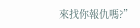來找你報仇嗎?”